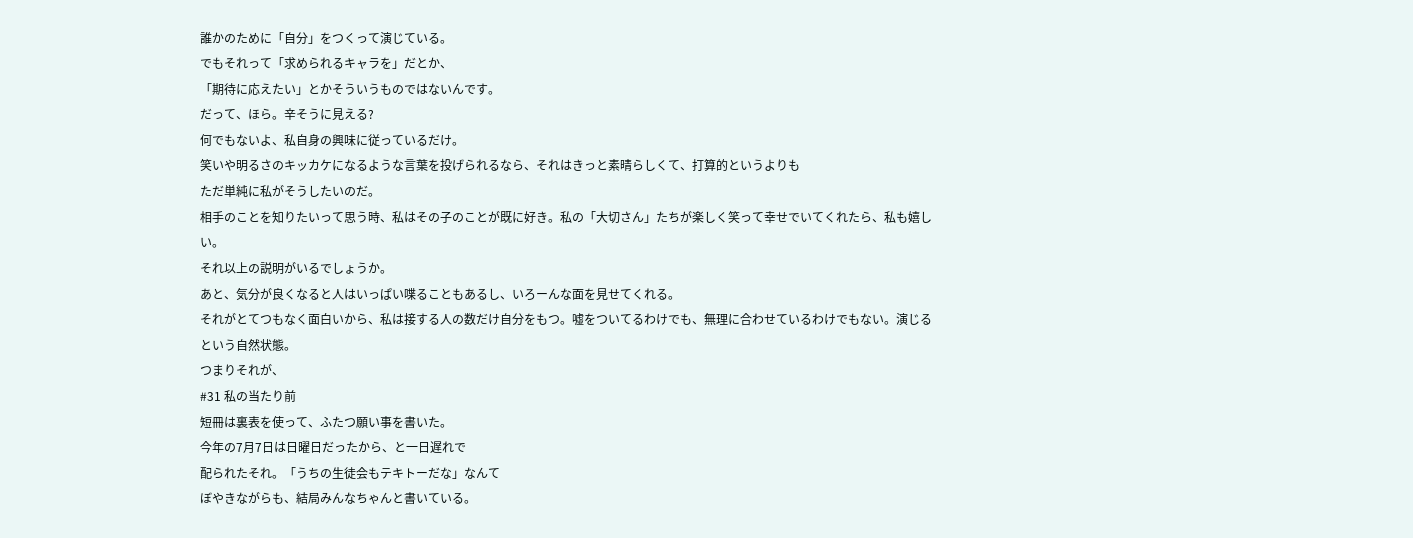誰かのために「自分」をつくって演じている。
でもそれって「求められるキャラを」だとか、
「期待に応えたい」とかそういうものではないんです。
だって、ほら。辛そうに見える?
何でもないよ、私自身の興味に従っているだけ。
笑いや明るさのキッカケになるような言葉を投げられるなら、それはきっと素晴らしくて、打算的というよりも
ただ単純に私がそうしたいのだ。
相手のことを知りたいって思う時、私はその子のことが既に好き。私の「大切さん」たちが楽しく笑って幸せでいてくれたら、私も嬉しい。
それ以上の説明がいるでしょうか。
あと、気分が良くなると人はいっぱい喋ることもあるし、いろーんな面を見せてくれる。
それがとてつもなく面白いから、私は接する人の数だけ自分をもつ。嘘をついてるわけでも、無理に合わせているわけでもない。演じるという自然状態。
つまりそれが、
#31 私の当たり前
短冊は裏表を使って、ふたつ願い事を書いた。
今年の7月7日は日曜日だったから、と一日遅れで
配られたそれ。「うちの生徒会もテキトーだな」なんて
ぼやきながらも、結局みんなちゃんと書いている。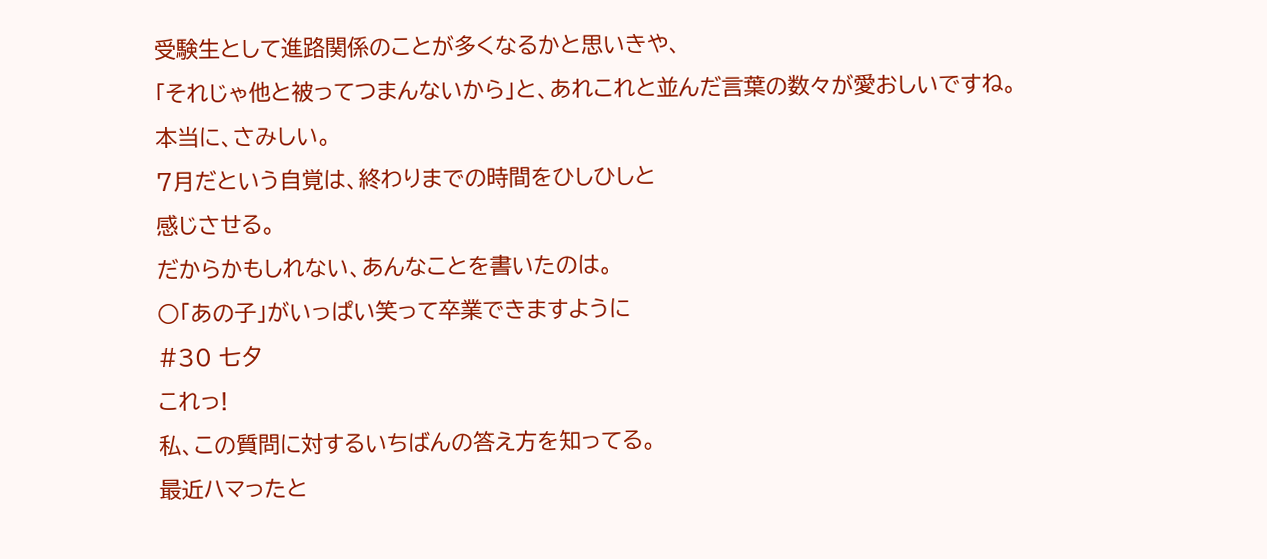受験生として進路関係のことが多くなるかと思いきや、
「それじゃ他と被ってつまんないから」と、あれこれと並んだ言葉の数々が愛おしいですね。
本当に、さみしい。
7月だという自覚は、終わりまでの時間をひしひしと
感じさせる。
だからかもしれない、あんなことを書いたのは。
○「あの子」がいっぱい笑って卒業できますように
#30 七夕
これっ!
私、この質問に対するいちばんの答え方を知ってる。
最近ハマったと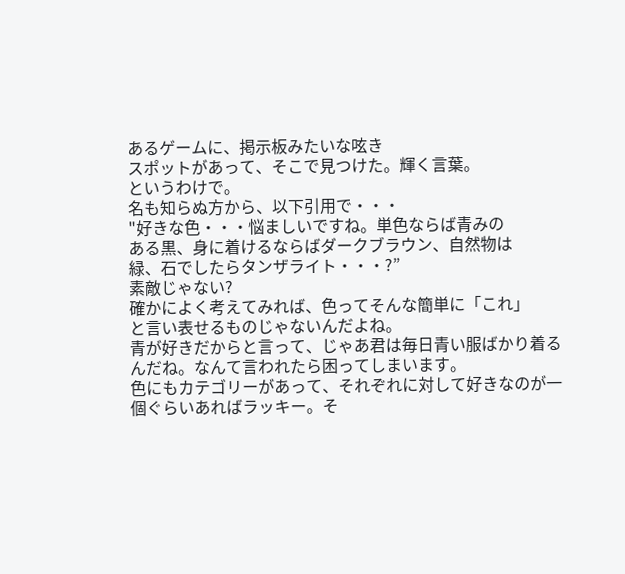あるゲームに、掲示板みたいな呟き
スポットがあって、そこで見つけた。輝く言葉。
というわけで。
名も知らぬ方から、以下引用で・・・
"好きな色・・・悩ましいですね。単色ならば青みの
ある黒、身に着けるならばダークブラウン、自然物は
緑、石でしたらタンザライト・・・?”
素敵じゃない?
確かによく考えてみれば、色ってそんな簡単に「これ」
と言い表せるものじゃないんだよね。
青が好きだからと言って、じゃあ君は毎日青い服ばかり着るんだね。なんて言われたら困ってしまいます。
色にもカテゴリーがあって、それぞれに対して好きなのが一個ぐらいあればラッキー。そ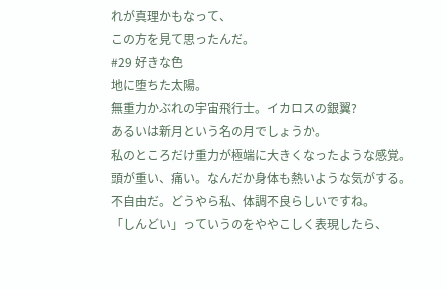れが真理かもなって、
この方を見て思ったんだ。
#29 好きな色
地に堕ちた太陽。
無重力かぶれの宇宙飛行士。イカロスの銀翼?
あるいは新月という名の月でしょうか。
私のところだけ重力が極端に大きくなったような感覚。
頭が重い、痛い。なんだか身体も熱いような気がする。
不自由だ。どうやら私、体調不良らしいですね。
「しんどい」っていうのをややこしく表現したら、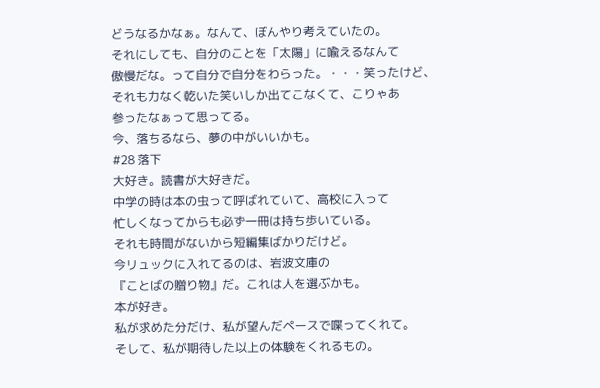どうなるかなぁ。なんて、ぼんやり考えていたの。
それにしても、自分のことを「太陽」に喩えるなんて
傲慢だな。って自分で自分をわらった。・・・笑ったけど、
それも力なく乾いた笑いしか出てこなくて、こりゃあ
参ったなぁって思ってる。
今、落ちるなら、夢の中がいいかも。
#28 落下
大好き。読書が大好きだ。
中学の時は本の虫って呼ばれていて、高校に入って
忙しくなってからも必ず一冊は持ち歩いている。
それも時間がないから短編集ばかりだけど。
今リュックに入れてるのは、岩波文庫の
『ことばの贈り物』だ。これは人を選ぶかも。
本が好き。
私が求めた分だけ、私が望んだペースで喋ってくれて。
そして、私が期待した以上の体験をくれるもの。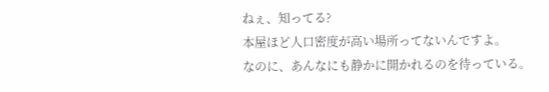ねぇ、知ってる?
本屋ほど人口密度が高い場所ってないんですよ。
なのに、あんなにも静かに開かれるのを待っている。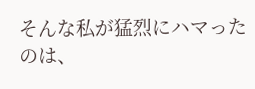そんな私が猛烈にハマったのは、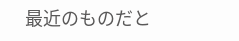最近のものだと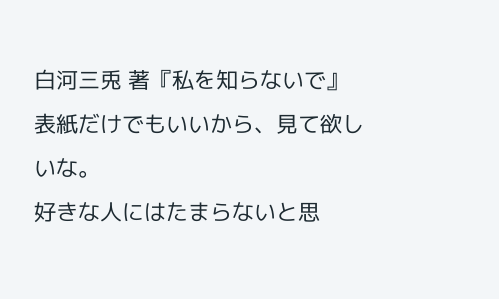白河三兎 著『私を知らないで』
表紙だけでもいいから、見て欲しいな。
好きな人にはたまらないと思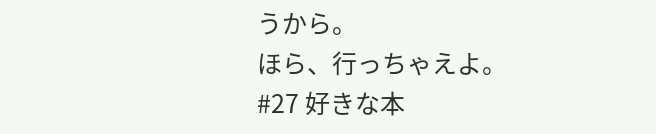うから。
ほら、行っちゃえよ。
#27 好きな本